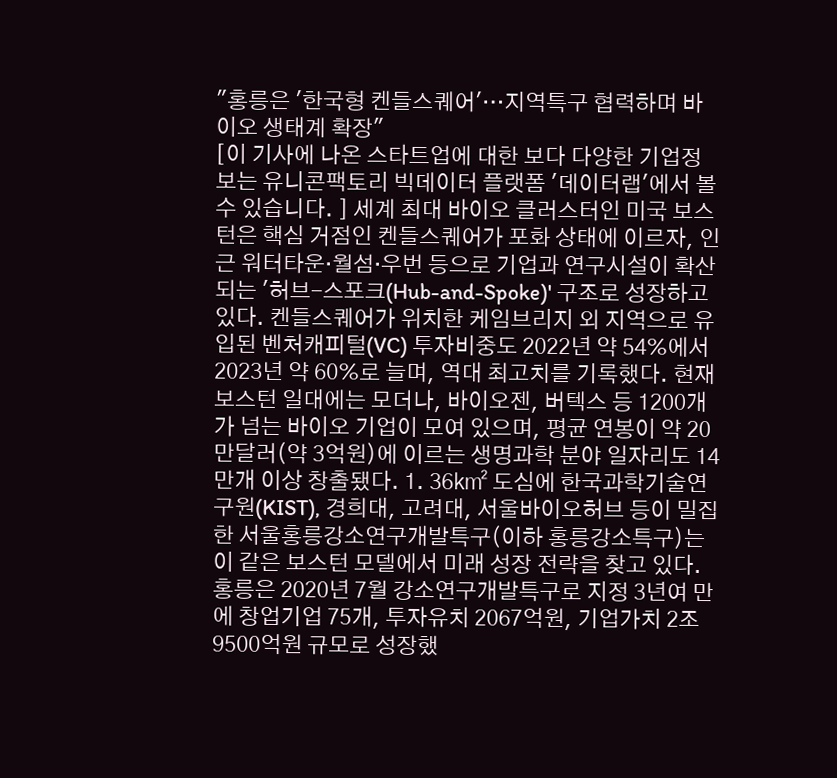"홍릉은 '한국형 켄들스퀘어'…지역특구 협력하며 바이오 생태계 확장"
[이 기사에 나온 스타트업에 대한 보다 다양한 기업정보는 유니콘팩토리 빅데이터 플랫폼 '데이터랩'에서 볼 수 있습니다. ] 세계 최대 바이오 클러스터인 미국 보스턴은 핵심 거점인 켄들스퀘어가 포화 상태에 이르자, 인근 워터타운·월섬·우번 등으로 기업과 연구시설이 확산되는 '허브-스포크(Hub-and-Spoke)' 구조로 성장하고 있다. 켄들스퀘어가 위치한 케임브리지 외 지역으로 유입된 벤처캐피털(VC) 투자비중도 2022년 약 54%에서 2023년 약 60%로 늘며, 역대 최고치를 기록했다. 현재 보스턴 일대에는 모더나, 바이오젠, 버텍스 등 1200개가 넘는 바이오 기업이 모여 있으며, 평균 연봉이 약 20만달러(약 3억원)에 이르는 생명과학 분야 일자리도 14만개 이상 창출됐다. 1. 36㎢ 도심에 한국과학기술연구원(KIST), 경희대, 고려대, 서울바이오허브 등이 밀집한 서울홍릉강소연구개발특구(이하 홍릉강소특구)는 이 같은 보스턴 모델에서 미래 성장 전략을 찾고 있다. 홍릉은 2020년 7월 강소연구개발특구로 지정 3년여 만에 창업기업 75개, 투자유치 2067억원, 기업가치 2조9500억원 규모로 성장했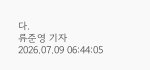다.
류준영 기자
2026.07.09 06:44:05